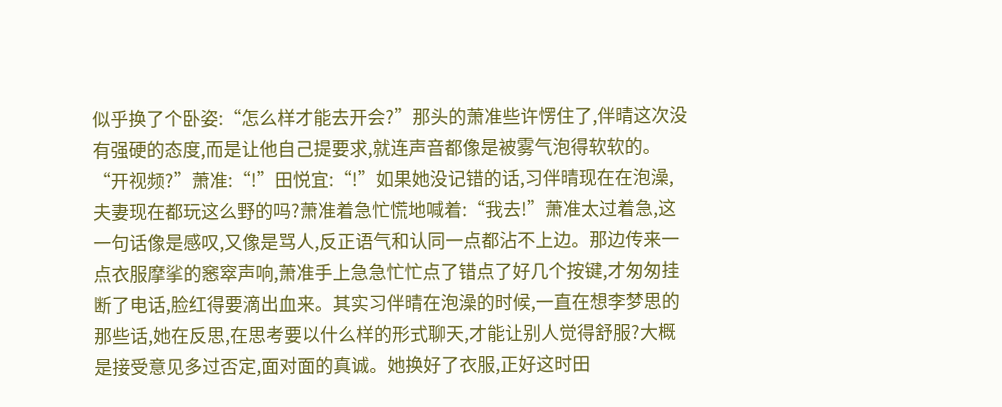似乎换了个卧姿:“怎么样才能去开会?”那头的萧准些许愣住了,伴晴这次没有强硬的态度,而是让他自己提要求,就连声音都像是被雾气泡得软软的。“开视频?”萧准:“!”田悦宜:“!”如果她没记错的话,习伴晴现在在泡澡,夫妻现在都玩这么野的吗?萧准着急忙慌地喊着:“我去!”萧准太过着急,这一句话像是感叹,又像是骂人,反正语气和认同一点都沾不上边。那边传来一点衣服摩挲的窸窣声响,萧准手上急急忙忙点了错点了好几个按键,才匆匆挂断了电话,脸红得要滴出血来。其实习伴晴在泡澡的时候,一直在想李梦思的那些话,她在反思,在思考要以什么样的形式聊天,才能让别人觉得舒服?大概是接受意见多过否定,面对面的真诚。她换好了衣服,正好这时田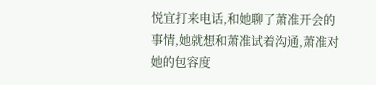悦宜打来电话,和她聊了萧准开会的事情,她就想和萧准试着沟通,萧准对她的包容度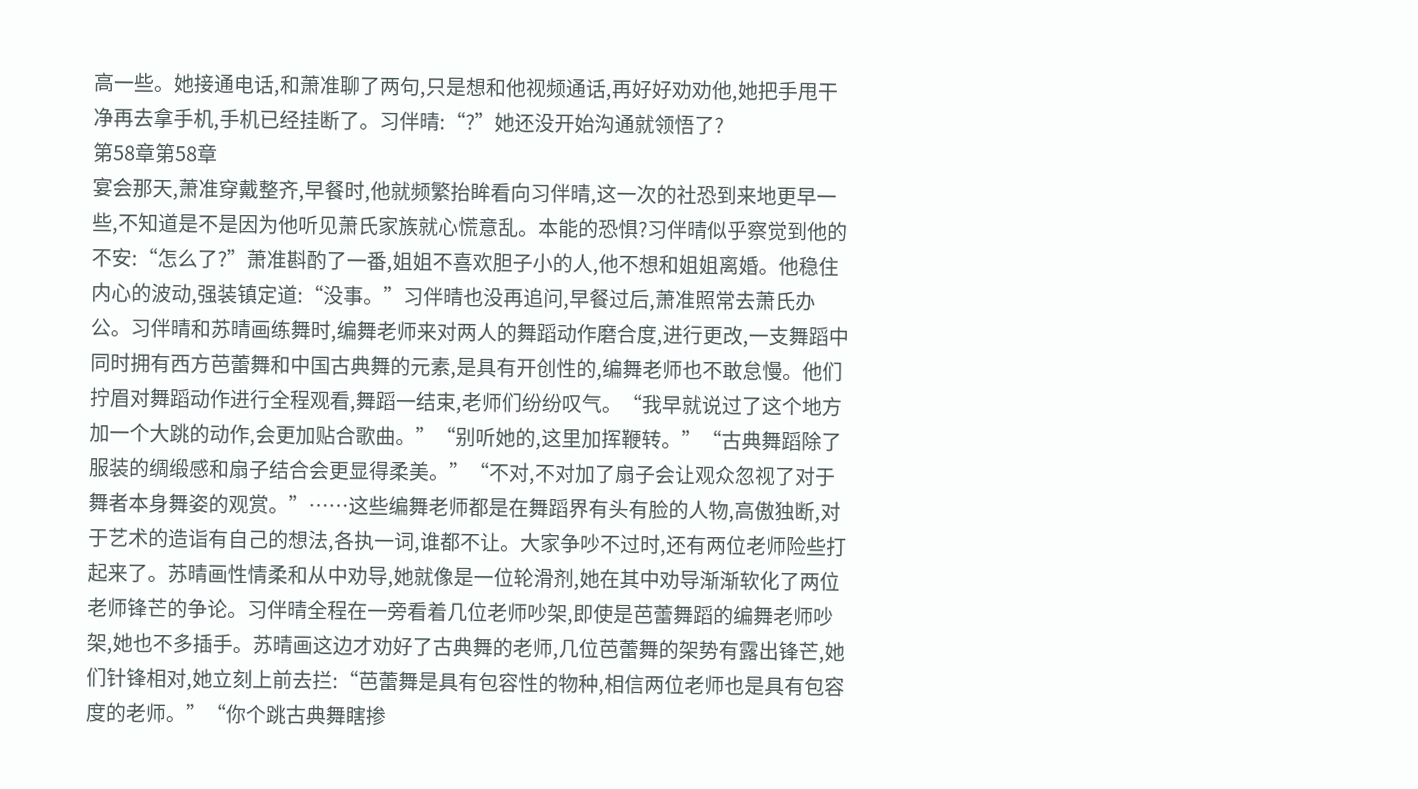高一些。她接通电话,和萧准聊了两句,只是想和他视频通话,再好好劝劝他,她把手甩干净再去拿手机,手机已经挂断了。习伴晴:“?”她还没开始沟通就领悟了?
第58章第58章
宴会那天,萧准穿戴整齐,早餐时,他就频繁抬眸看向习伴晴,这一次的社恐到来地更早一些,不知道是不是因为他听见萧氏家族就心慌意乱。本能的恐惧?习伴晴似乎察觉到他的不安:“怎么了?”萧准斟酌了一番,姐姐不喜欢胆子小的人,他不想和姐姐离婚。他稳住内心的波动,强装镇定道:“没事。”习伴晴也没再追问,早餐过后,萧准照常去萧氏办公。习伴晴和苏晴画练舞时,编舞老师来对两人的舞蹈动作磨合度,进行更改,一支舞蹈中同时拥有西方芭蕾舞和中国古典舞的元素,是具有开创性的,编舞老师也不敢怠慢。他们拧眉对舞蹈动作进行全程观看,舞蹈一结束,老师们纷纷叹气。“我早就说过了这个地方加一个大跳的动作,会更加贴合歌曲。”“别听她的,这里加挥鞭转。”“古典舞蹈除了服装的绸缎感和扇子结合会更显得柔美。”“不对,不对加了扇子会让观众忽视了对于舞者本身舞姿的观赏。”……这些编舞老师都是在舞蹈界有头有脸的人物,高傲独断,对于艺术的造诣有自己的想法,各执一词,谁都不让。大家争吵不过时,还有两位老师险些打起来了。苏晴画性情柔和从中劝导,她就像是一位轮滑剂,她在其中劝导渐渐软化了两位老师锋芒的争论。习伴晴全程在一旁看着几位老师吵架,即使是芭蕾舞蹈的编舞老师吵架,她也不多插手。苏晴画这边才劝好了古典舞的老师,几位芭蕾舞的架势有露出锋芒,她们针锋相对,她立刻上前去拦:“芭蕾舞是具有包容性的物种,相信两位老师也是具有包容度的老师。”“你个跳古典舞瞎掺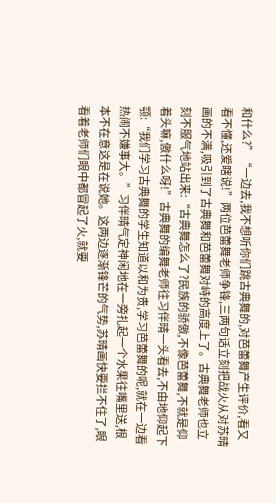和什么?”“一边去,我不想听你们跳古典舞的,对芭蕾舞产生评价,看又看不懂,还爱瞎说!”两位芭蕾舞老师争锋,三两句话立刻把战火从对苏晴画的不满,吸引到了古典舞和芭蕾舞对峙的高度上了。古典舞老师也立刻不服气地站出来:“古典舞怎么了?民族的骄傲,不像芭蕾舞,不就是仰着头嘛,傲什么呀!”古典舞的编舞老师往习伴晴一头看去,不由地仰起下颚:“我们学习古典舞的学生知道以和为贵,学习芭蕾舞的呢,就在一边看热闹不嫌事大。”习伴晴气定神闲地在一旁扎起一个水果往嘴里送,根本不在意这是在说她。这两边逐渐锋芒的气势,苏晴画快要拦不住了,眼看着老师们眼中都冒起了火,就要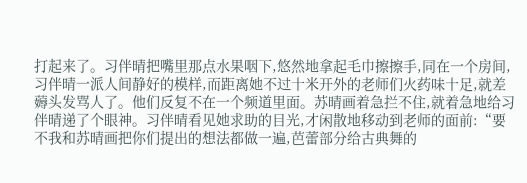打起来了。习伴晴把嘴里那点水果咽下,悠然地拿起毛巾擦擦手,同在一个房间,习伴晴一派人间静好的模样,而距离她不过十米开外的老师们火药味十足,就差薅头发骂人了。他们反复不在一个频道里面。苏晴画着急拦不住,就着急地给习伴晴递了个眼神。习伴晴看见她求助的目光,才闲散地移动到老师的面前:“要不我和苏晴画把你们提出的想法都做一遍,芭蕾部分给古典舞的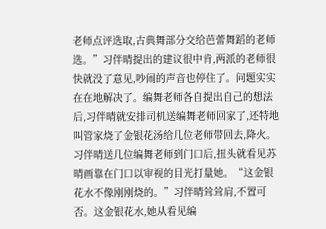老师点评选取,古典舞部分交给芭蕾舞蹈的老师选。”习伴晴提出的建议很中肯,两派的老师很快就没了意见,吵闹的声音也停住了。问题实实在在地解决了。编舞老师各自提出自己的想法后,习伴晴就安排司机送编舞老师回家了,还特地叫管家烧了金银花汤给几位老师带回去,降火。习伴晴送几位编舞老师到门口后,扭头就看见苏晴画靠在门口以审视的目光打量她。“这金银花水不像刚刚烧的。”习伴晴耸耸肩,不置可否。这金银花水,她从看见编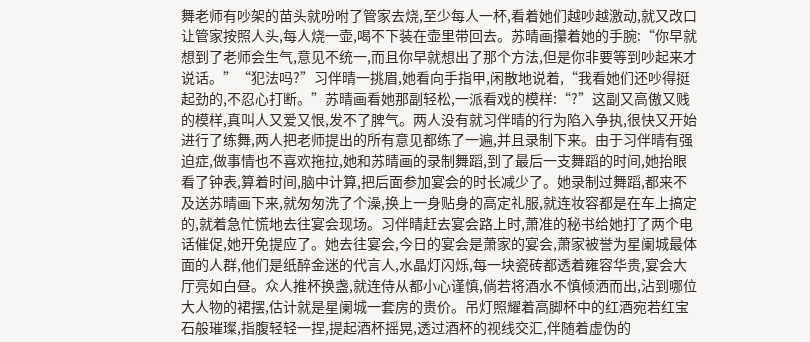舞老师有吵架的苗头就吩咐了管家去烧,至少每人一杯,看着她们越吵越激动,就又改口让管家按照人头,每人烧一壶,喝不下装在壶里带回去。苏晴画攥着她的手腕:“你早就想到了老师会生气,意见不统一,而且你早就想出了那个方法,但是你非要等到吵起来才说话。”“犯法吗?”习伴晴一挑眉,她看向手指甲,闲散地说着,“我看她们还吵得挺起劲的,不忍心打断。”苏晴画看她那副轻松,一派看戏的模样:“?”这副又高傲又贱的模样,真叫人又爱又恨,发不了脾气。两人没有就习伴晴的行为陷入争执,很快又开始进行了练舞,两人把老师提出的所有意见都练了一遍,并且录制下来。由于习伴晴有强迫症,做事情也不喜欢拖拉,她和苏晴画的录制舞蹈,到了最后一支舞蹈的时间,她抬眼看了钟表,算着时间,脑中计算,把后面参加宴会的时长减少了。她录制过舞蹈,都来不及送苏晴画下来,就匆匆洗了个澡,换上一身贴身的高定礼服,就连妆容都是在车上搞定的,就着急忙慌地去往宴会现场。习伴晴赶去宴会路上时,萧准的秘书给她打了两个电话催促,她开免提应了。她去往宴会,今日的宴会是萧家的宴会,萧家被誉为星阑城最体面的人群,他们是纸醉金迷的代言人,水晶灯闪烁,每一块瓷砖都透着雍容华贵,宴会大厅亮如白昼。众人推杯换盏,就连侍从都小心谨慎,倘若将酒水不慎倾洒而出,沾到哪位大人物的裙摆,估计就是星阑城一套房的贵价。吊灯照耀着高脚杯中的红酒宛若红宝石般璀璨,指腹轻轻一捏,提起酒杯摇晃,透过酒杯的视线交汇,伴随着虚伪的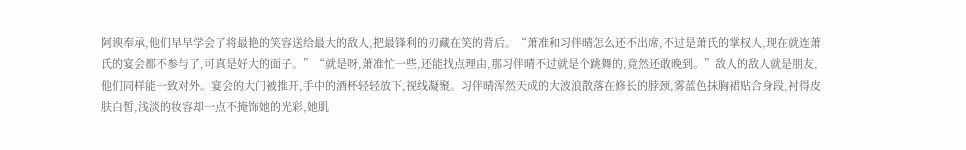阿谀奉承,他们早早学会了将最艳的笑容送给最大的敌人,把最锋利的刃藏在笑的背后。“萧准和习伴晴怎么还不出席,不过是萧氏的掌权人,现在就连萧氏的宴会都不参与了,可真是好大的面子。”“就是呀,萧准忙一些,还能找点理由,那习伴晴不过就是个跳舞的,竟然还敢晚到。”敌人的敌人就是朋友,他们同样能一致对外。宴会的大门被推开,手中的酒杯轻轻放下,视线凝聚。习伴晴浑然天成的大波浪散落在修长的脖颈,雾蓝色抹胸裙贴合身段,衬得皮肤白皙,浅淡的妆容却一点不掩饰她的光彩,她肌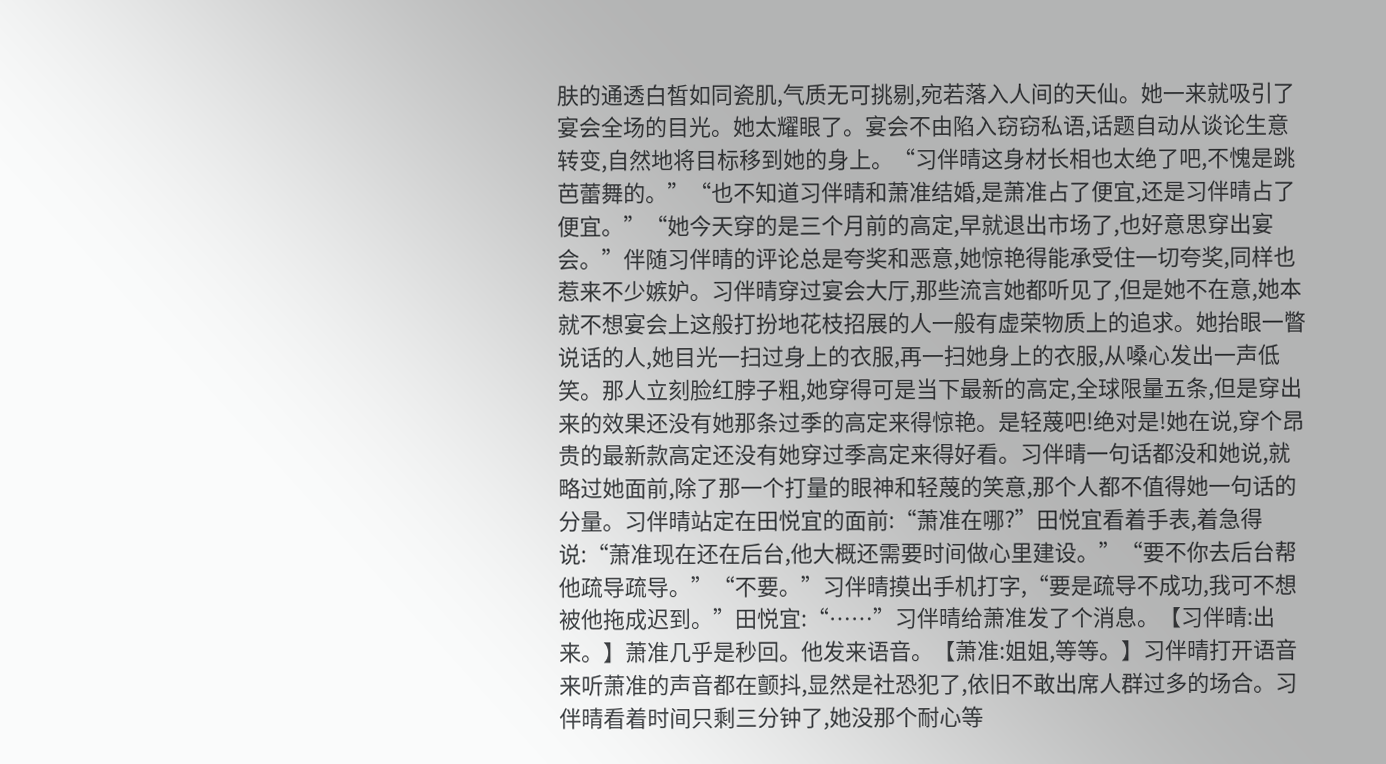肤的通透白皙如同瓷肌,气质无可挑剔,宛若落入人间的天仙。她一来就吸引了宴会全场的目光。她太耀眼了。宴会不由陷入窃窃私语,话题自动从谈论生意转变,自然地将目标移到她的身上。“习伴晴这身材长相也太绝了吧,不愧是跳芭蕾舞的。”“也不知道习伴晴和萧准结婚,是萧准占了便宜,还是习伴晴占了便宜。”“她今天穿的是三个月前的高定,早就退出市场了,也好意思穿出宴会。”伴随习伴晴的评论总是夸奖和恶意,她惊艳得能承受住一切夸奖,同样也惹来不少嫉妒。习伴晴穿过宴会大厅,那些流言她都听见了,但是她不在意,她本就不想宴会上这般打扮地花枝招展的人一般有虚荣物质上的追求。她抬眼一瞥说话的人,她目光一扫过身上的衣服,再一扫她身上的衣服,从嗓心发出一声低笑。那人立刻脸红脖子粗,她穿得可是当下最新的高定,全球限量五条,但是穿出来的效果还没有她那条过季的高定来得惊艳。是轻蔑吧!绝对是!她在说,穿个昂贵的最新款高定还没有她穿过季高定来得好看。习伴晴一句话都没和她说,就略过她面前,除了那一个打量的眼神和轻蔑的笑意,那个人都不值得她一句话的分量。习伴晴站定在田悦宜的面前:“萧准在哪?”田悦宜看着手表,着急得说:“萧准现在还在后台,他大概还需要时间做心里建设。”“要不你去后台帮他疏导疏导。”“不要。”习伴晴摸出手机打字,“要是疏导不成功,我可不想被他拖成迟到。”田悦宜:“……”习伴晴给萧准发了个消息。【习伴晴:出来。】萧准几乎是秒回。他发来语音。【萧准:姐姐,等等。】习伴晴打开语音来听萧准的声音都在颤抖,显然是社恐犯了,依旧不敢出席人群过多的场合。习伴晴看着时间只剩三分钟了,她没那个耐心等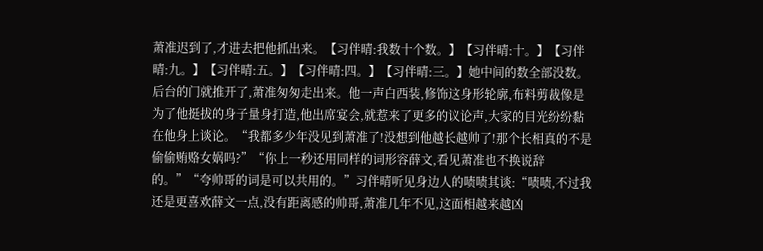萧准迟到了,才进去把他抓出来。【习伴晴:我数十个数。】【习伴晴:十。】【习伴晴:九。】【习伴晴:五。】【习伴晴:四。】【习伴晴:三。】她中间的数全部没数。后台的门就推开了,萧准匆匆走出来。他一声白西装,修饰这身形轮廓,布料剪裁像是为了他挺拔的身子量身打造,他出席宴会,就惹来了更多的议论声,大家的目光纷纷黏在他身上谈论。“我都多少年没见到萧准了!没想到他越长越帅了!那个长相真的不是偷偷贿赂女娲吗?”“你上一秒还用同样的词形容薛文,看见萧准也不换说辞的。”“夸帅哥的词是可以共用的。”习伴晴听见身边人的啧啧其谈:“啧啧,不过我还是更喜欢薛文一点,没有距离感的帅哥,萧准几年不见,这面相越来越凶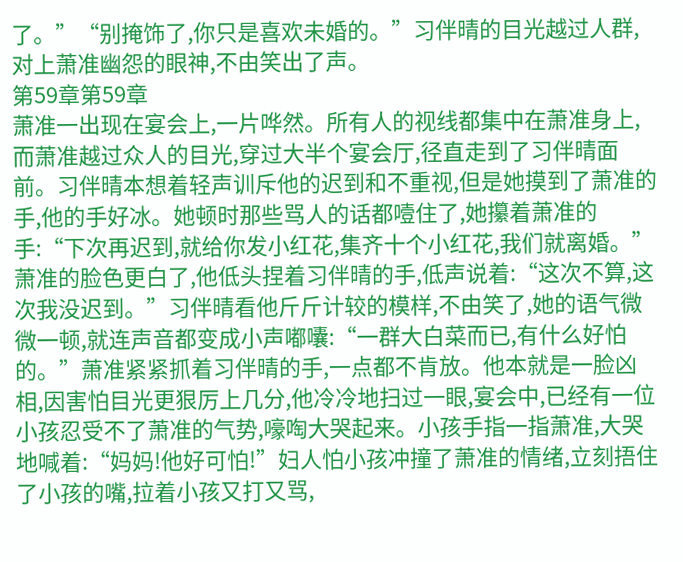了。”“别掩饰了,你只是喜欢未婚的。”习伴晴的目光越过人群,对上萧准幽怨的眼神,不由笑出了声。
第59章第59章
萧准一出现在宴会上,一片哗然。所有人的视线都集中在萧准身上,而萧准越过众人的目光,穿过大半个宴会厅,径直走到了习伴晴面前。习伴晴本想着轻声训斥他的迟到和不重视,但是她摸到了萧准的手,他的手好冰。她顿时那些骂人的话都噎住了,她攥着萧准的手:“下次再迟到,就给你发小红花,集齐十个小红花,我们就离婚。”萧准的脸色更白了,他低头捏着习伴晴的手,低声说着:“这次不算,这次我没迟到。”习伴晴看他斤斤计较的模样,不由笑了,她的语气微微一顿,就连声音都变成小声嘟囔:“一群大白菜而已,有什么好怕的。”萧准紧紧抓着习伴晴的手,一点都不肯放。他本就是一脸凶相,因害怕目光更狠厉上几分,他冷冷地扫过一眼,宴会中,已经有一位小孩忍受不了萧准的气势,嚎啕大哭起来。小孩手指一指萧准,大哭地喊着:“妈妈!他好可怕!”妇人怕小孩冲撞了萧准的情绪,立刻捂住了小孩的嘴,拉着小孩又打又骂,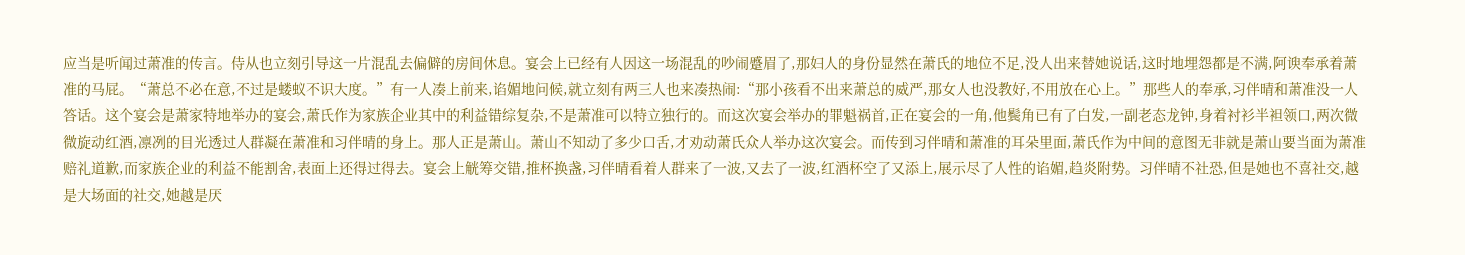应当是听闻过萧准的传言。侍从也立刻引导这一片混乱去偏僻的房间休息。宴会上已经有人因这一场混乱的吵闹蹙眉了,那妇人的身份显然在萧氏的地位不足,没人出来替她说话,这时地埋怨都是不满,阿谀奉承着萧准的马屁。“萧总不必在意,不过是蝼蚁不识大度。”有一人凑上前来,谄媚地问候,就立刻有两三人也来凑热闹:“那小孩看不出来萧总的威严,那女人也没教好,不用放在心上。”那些人的奉承,习伴晴和萧准没一人答话。这个宴会是萧家特地举办的宴会,萧氏作为家族企业其中的利益错综复杂,不是萧准可以特立独行的。而这次宴会举办的罪魁祸首,正在宴会的一角,他鬓角已有了白发,一副老态龙钟,身着衬衫半袒领口,两次微微旋动红酒,凛冽的目光透过人群凝在萧准和习伴晴的身上。那人正是萧山。萧山不知动了多少口舌,才劝动萧氏众人举办这次宴会。而传到习伴晴和萧准的耳朵里面,萧氏作为中间的意图无非就是萧山要当面为萧准赔礼道歉,而家族企业的利益不能割舍,表面上还得过得去。宴会上觥筹交错,推杯换盏,习伴晴看着人群来了一波,又去了一波,红酒杯空了又添上,展示尽了人性的谄媚,趋炎附势。习伴晴不社恐,但是她也不喜社交,越是大场面的社交,她越是厌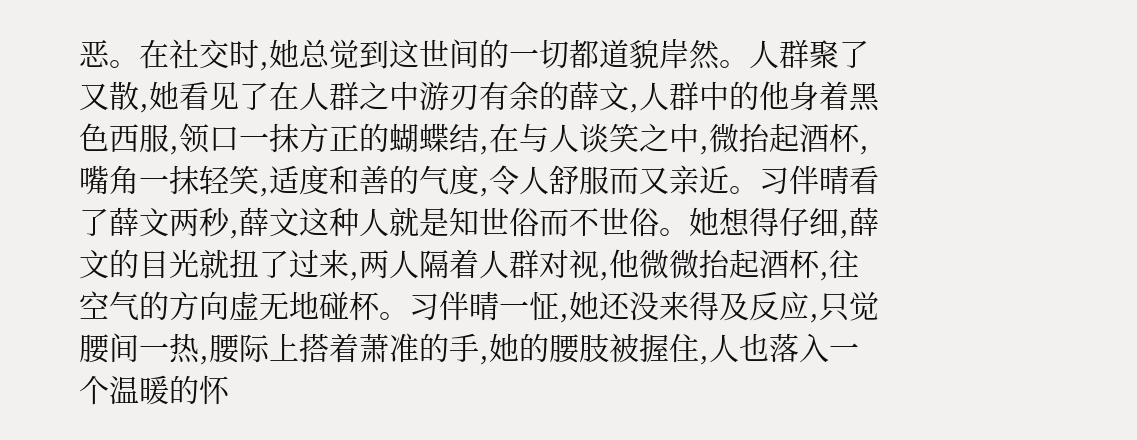恶。在社交时,她总觉到这世间的一切都道貌岸然。人群聚了又散,她看见了在人群之中游刃有余的薛文,人群中的他身着黑色西服,领口一抹方正的蝴蝶结,在与人谈笑之中,微抬起酒杯,嘴角一抹轻笑,适度和善的气度,令人舒服而又亲近。习伴晴看了薛文两秒,薛文这种人就是知世俗而不世俗。她想得仔细,薛文的目光就扭了过来,两人隔着人群对视,他微微抬起酒杯,往空气的方向虚无地碰杯。习伴晴一怔,她还没来得及反应,只觉腰间一热,腰际上搭着萧准的手,她的腰肢被握住,人也落入一个温暖的怀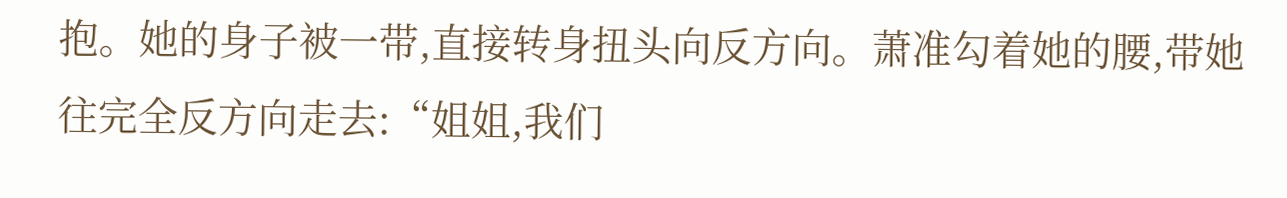抱。她的身子被一带,直接转身扭头向反方向。萧准勾着她的腰,带她往完全反方向走去:“姐姐,我们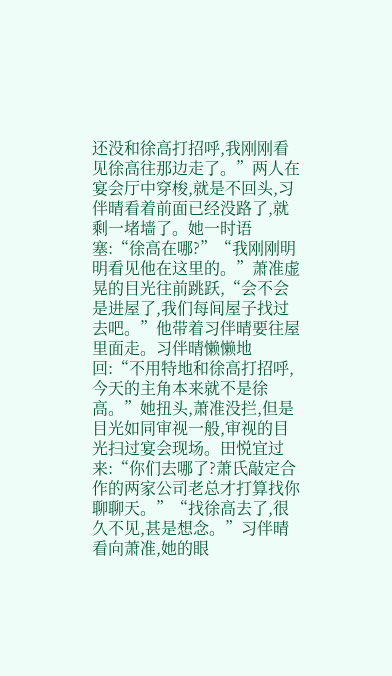还没和徐高打招呼,我刚刚看见徐高往那边走了。”两人在宴会厅中穿梭,就是不回头,习伴晴看着前面已经没路了,就剩一堵墙了。她一时语塞:“徐高在哪?”“我刚刚明明看见他在这里的。”萧准虚晃的目光往前跳跃,“会不会是进屋了,我们每间屋子找过去吧。”他带着习伴晴要往屋里面走。习伴晴懒懒地回:“不用特地和徐高打招呼,今天的主角本来就不是徐高。”她扭头,萧准没拦,但是目光如同审视一般,审视的目光扫过宴会现场。田悦宜过来:“你们去哪了?萧氏敲定合作的两家公司老总才打算找你聊聊天。”“找徐高去了,很久不见,甚是想念。”习伴晴看向萧准,她的眼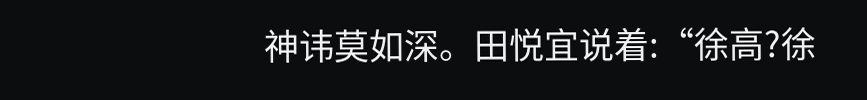神讳莫如深。田悦宜说着:“徐高?徐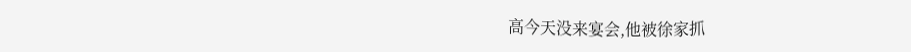高今天没来宴会,他被徐家抓